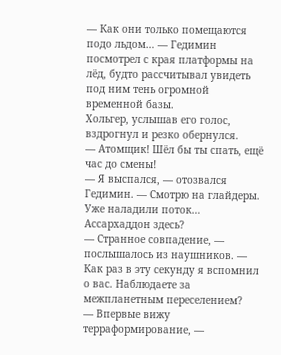— Как они только помещаются подо льдом… — Гедимин посмотрел с края платформы на лёд, будто рассчитывал увидеть под ним тень огромной временной базы.
Хольгер, услышав его голос, вздрогнул и резко обернулся.
— Атомщик! Шёл бы ты спать, ещё час до смены!
— Я выспался, — отозвался Гедимин. — Смотрю на глайдеры. Уже наладили поток… Ассархаддон здесь?
— Странное совпадение, — послышалось из наушников. — Как раз в эту секунду я вспомнил о вас. Наблюдаете за межпланетным переселением?
— Впервые вижу терраформирование, —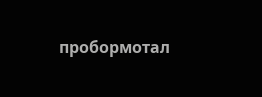пробормотал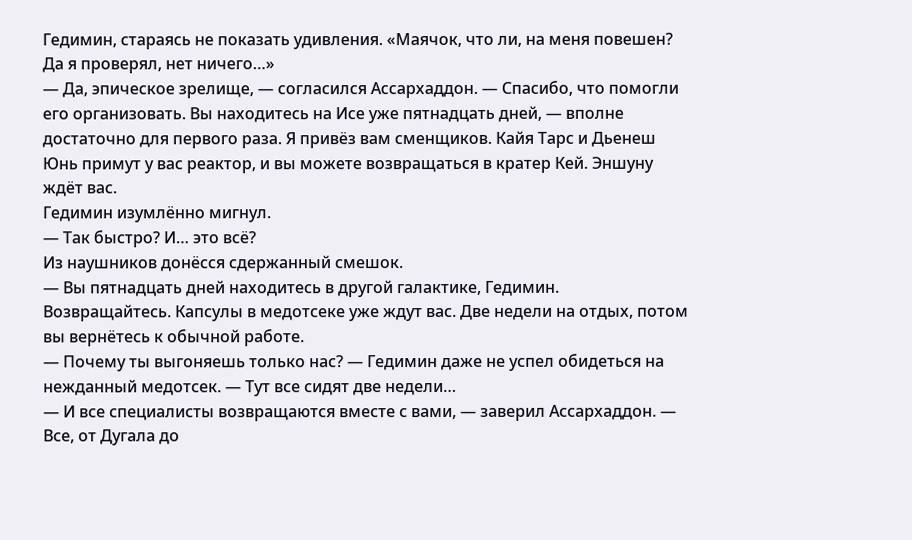Гедимин, стараясь не показать удивления. «Маячок, что ли, на меня повешен? Да я проверял, нет ничего…»
— Да, эпическое зрелище, — согласился Ассархаддон. — Спасибо, что помогли его организовать. Вы находитесь на Исе уже пятнадцать дней, — вполне достаточно для первого раза. Я привёз вам сменщиков. Кайя Тарс и Дьенеш Юнь примут у вас реактор, и вы можете возвращаться в кратер Кей. Эншуну ждёт вас.
Гедимин изумлённо мигнул.
— Так быстро? И… это всё?
Из наушников донёсся сдержанный смешок.
— Вы пятнадцать дней находитесь в другой галактике, Гедимин. Возвращайтесь. Капсулы в медотсеке уже ждут вас. Две недели на отдых, потом вы вернётесь к обычной работе.
— Почему ты выгоняешь только нас? — Гедимин даже не успел обидеться на нежданный медотсек. — Тут все сидят две недели…
— И все специалисты возвращаются вместе с вами, — заверил Ассархаддон. — Все, от Дугала до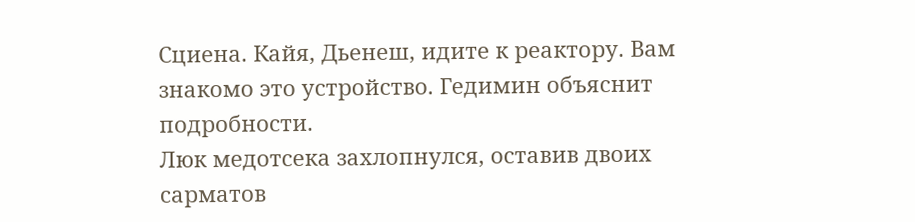Сциена. Кайя, Дьенеш, идите к реактору. Вам знакомо это устройство. Гедимин объяснит подробности.
Люк медотсека захлопнулся, оставив двоих сарматов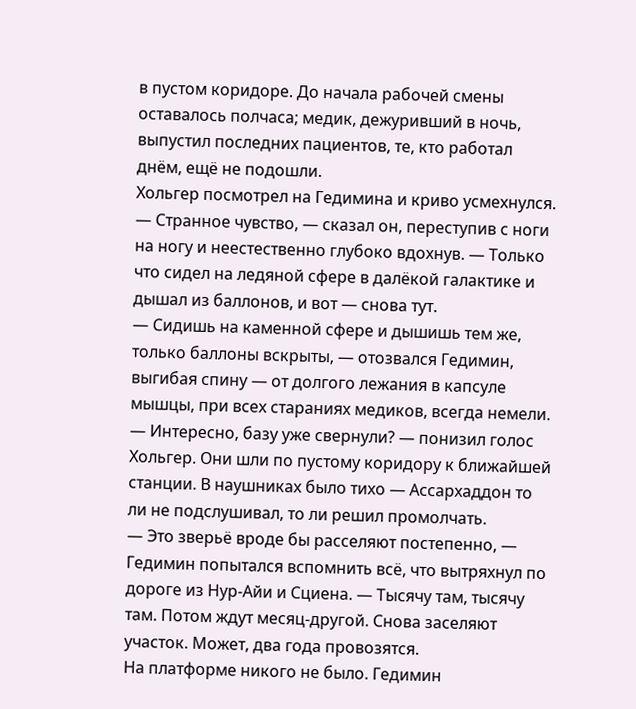в пустом коридоре. До начала рабочей смены оставалось полчаса; медик, дежуривший в ночь, выпустил последних пациентов, те, кто работал днём, ещё не подошли.
Хольгер посмотрел на Гедимина и криво усмехнулся.
— Странное чувство, — сказал он, переступив с ноги на ногу и неестественно глубоко вдохнув. — Только что сидел на ледяной сфере в далёкой галактике и дышал из баллонов, и вот — снова тут.
— Сидишь на каменной сфере и дышишь тем же, только баллоны вскрыты, — отозвался Гедимин, выгибая спину — от долгого лежания в капсуле мышцы, при всех стараниях медиков, всегда немели.
— Интересно, базу уже свернули? — понизил голос Хольгер. Они шли по пустому коридору к ближайшей станции. В наушниках было тихо — Ассархаддон то ли не подслушивал, то ли решил промолчать.
— Это зверьё вроде бы расселяют постепенно, — Гедимин попытался вспомнить всё, что вытряхнул по дороге из Нур-Айи и Сциена. — Тысячу там, тысячу там. Потом ждут месяц-другой. Снова заселяют участок. Может, два года провозятся.
На платформе никого не было. Гедимин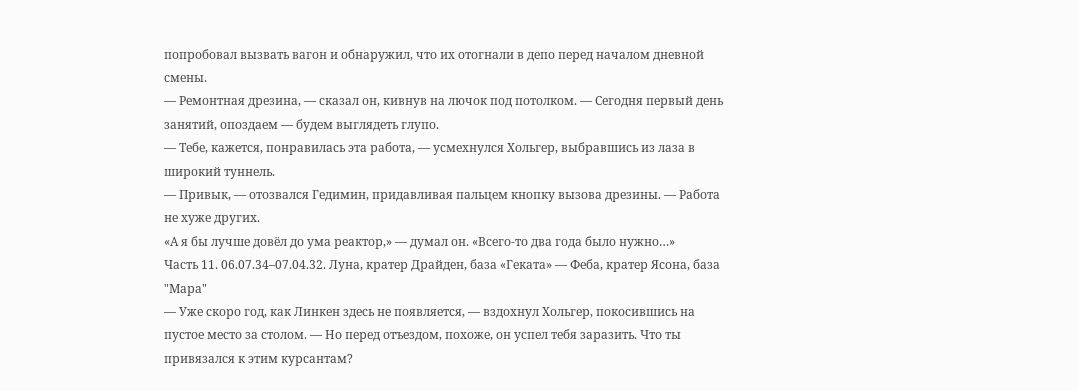попробовал вызвать вагон и обнаружил, что их отогнали в депо перед началом дневной смены.
— Ремонтная дрезина, — сказал он, кивнув на лючок под потолком. — Сегодня первый день занятий, опоздаем — будем выглядеть глупо.
— Тебе, кажется, понравилась эта работа, — усмехнулся Хольгер, выбравшись из лаза в широкий туннель.
— Привык, — отозвался Гедимин, придавливая пальцем кнопку вызова дрезины. — Работа не хуже других.
«А я бы лучше довёл до ума реактор,» — думал он. «Всего-то два года было нужно…»
Часть 11. 06.07.34–07.04.32. Луна, кратер Драйден, база «Геката» — Феба, кратер Ясона, база "Мара"
— Уже скоро год, как Линкен здесь не появляется, — вздохнул Хольгер, покосившись на пустое место за столом. — Но перед отъездом, похоже, он успел тебя заразить. Что ты привязался к этим курсантам?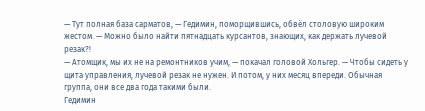— Тут полная база сарматов, — Гедимин, поморщившись, обвёл столовую широким жестом. — Можно было найти пятнадцать курсантов, знающих, как держать лучевой резак?!
— Атомщик, мы их не на ремонтников учим, — покачал головой Хольгер. — Чтобы сидеть у щита управления, лучевой резак не нужен. И потом, у них месяц впереди. Обычная группа, они все два года такими были.
Гедимин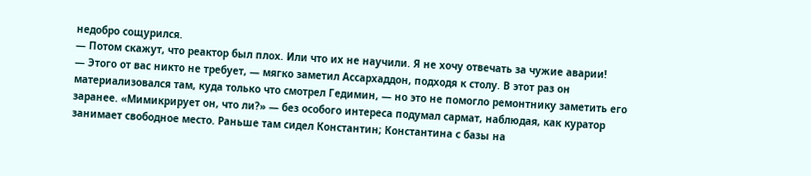недобро сощурился.
— Потом скажут, что реактор был плох. Или что их не научили. Я не хочу отвечать за чужие аварии!
— Этого от вас никто не требует, — мягко заметил Ассархаддон, подходя к столу. В этот раз он материализовался там, куда только что смотрел Гедимин, — но это не помогло ремонтнику заметить его заранее. «Мимикрирует он, что ли?» — без особого интереса подумал сармат, наблюдая, как куратор занимает свободное место. Раньше там сидел Константин; Константина с базы на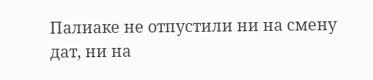Палиаке не отпустили ни на смену дат, ни на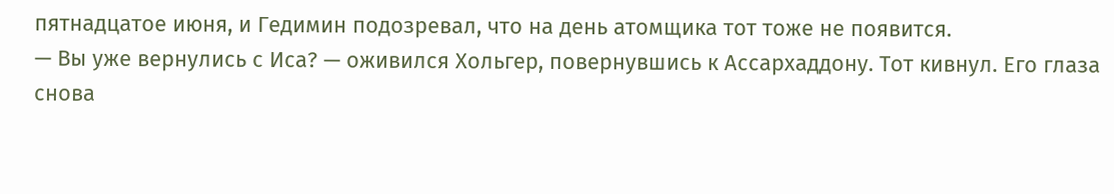пятнадцатое июня, и Гедимин подозревал, что на день атомщика тот тоже не появится.
— Вы уже вернулись с Иса? — оживился Хольгер, повернувшись к Ассархаддону. Тот кивнул. Его глаза снова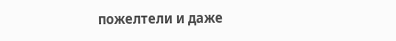пожелтели и даже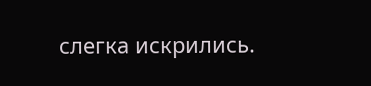слегка искрились.